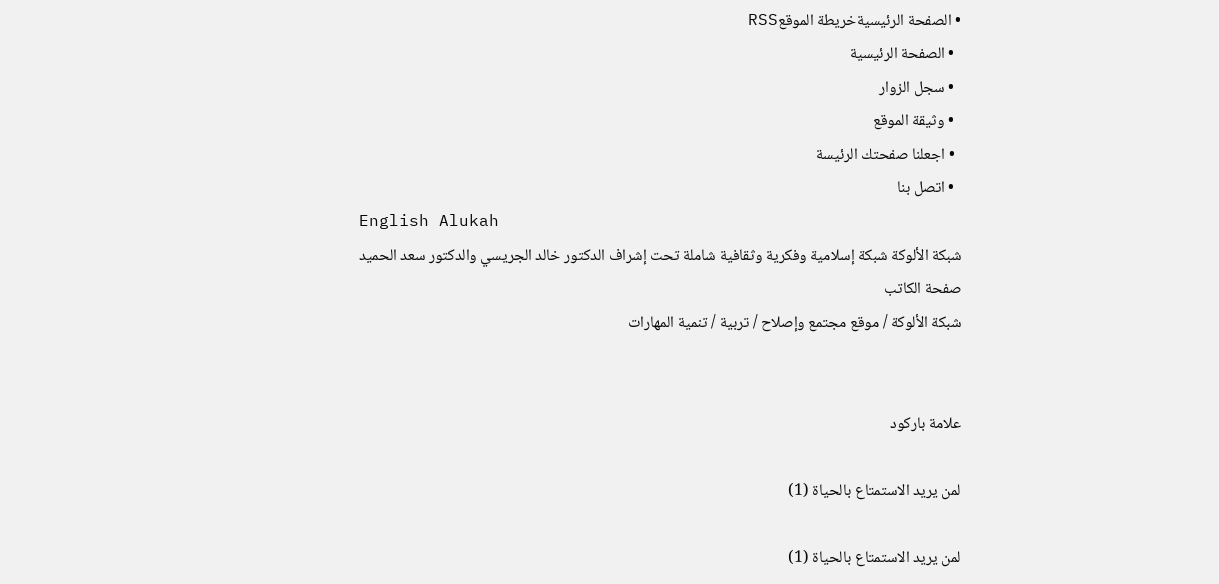• الصفحة الرئيسيةخريطة الموقعRSS
  • الصفحة الرئيسية
  • سجل الزوار
  • وثيقة الموقع
  • اجعلنا صفحتك الرئيسة
  • اتصل بنا
English Alukah
شبكة الألوكة شبكة إسلامية وفكرية وثقافية شاملة تحت إشراف الدكتور خالد الجريسي والدكتور سعد الحميد
صفحة الكاتب
شبكة الألوكة / موقع مجتمع وإصلاح / تربية / تنمية المهارات


علامة باركود

لمن يريد الاستمتاع بالحياة (1)

لمن يريد الاستمتاع بالحياة (1)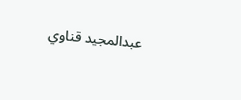عبدالمجيد قناوي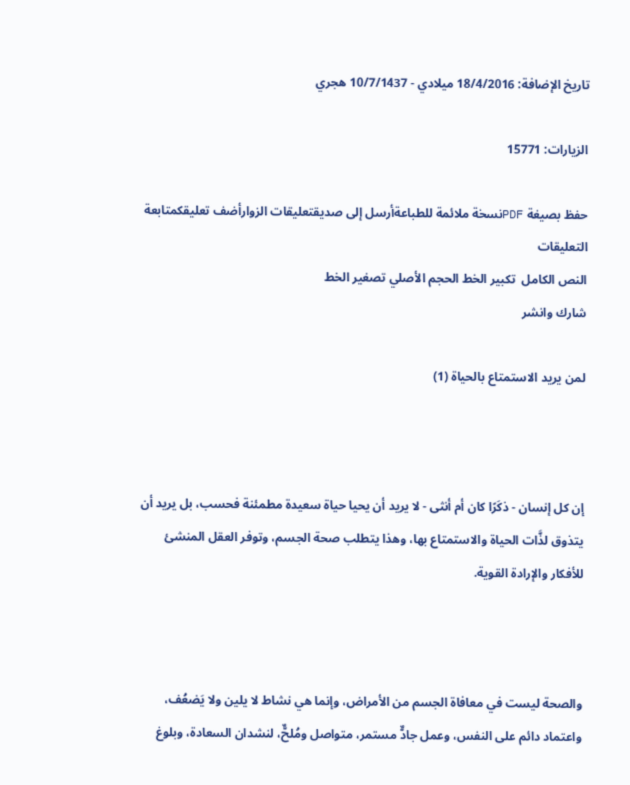تاريخ الإضافة: 18/4/2016 ميلادي - 10/7/1437 هجري

الزيارات: 15771

حفظ بصيغة PDFنسخة ملائمة للطباعةأرسل إلى صديقتعليقات الزوارأضف تعليقكمتابعة التعليقات
النص الكامل  تكبير الخط الحجم الأصلي تصغير الخط
شارك وانشر

لمن يريد الاستمتاع بالحياة (1)



إن كل إنسان - ذكَرًا كان أم أنثى - لا يريد أن يحيا حياة سعيدة مطمئنة فحسب، بل يريد أن يتذوق لذَّات الحياة والاستمتاع بها، وهذا يتطلب صحة الجسم، وتوفر العقل المنشئ للأفكار والإرادة القوية.



والصحة ليست في معافاة الجسم من الأمراض، وإنما هي نشاط لا يلين ولا يَضعُف، واعتماد دائم على النفس، وعمل جادٌّ مستمر، متواصل ومُلحٌّ، لنشدان السعادة، وبلوغ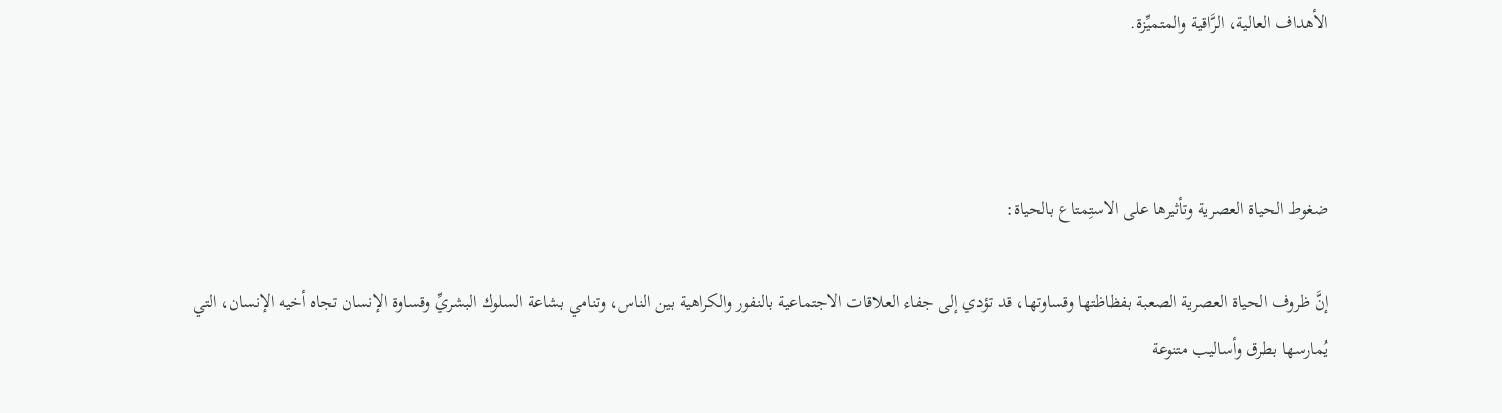الأهداف العالية، الرَّاقية والمتميِّزة.



ضغوط الحياة العصرية وتأثيرها على الاستِمتاع بالحياة:

إنَّ ظروف الحياة العصرية الصعبة بفظاظتها وقساوتها، قد تؤدي إلى جفاء العلاقات الاجتماعية بالنفور والكراهية بين الناس، وتنامي بشاعة السلوك البشريِّ وقساوة الإنسان تجاه أخيه الإنسان، التي يُمارسها بطرق وأساليب متنوعة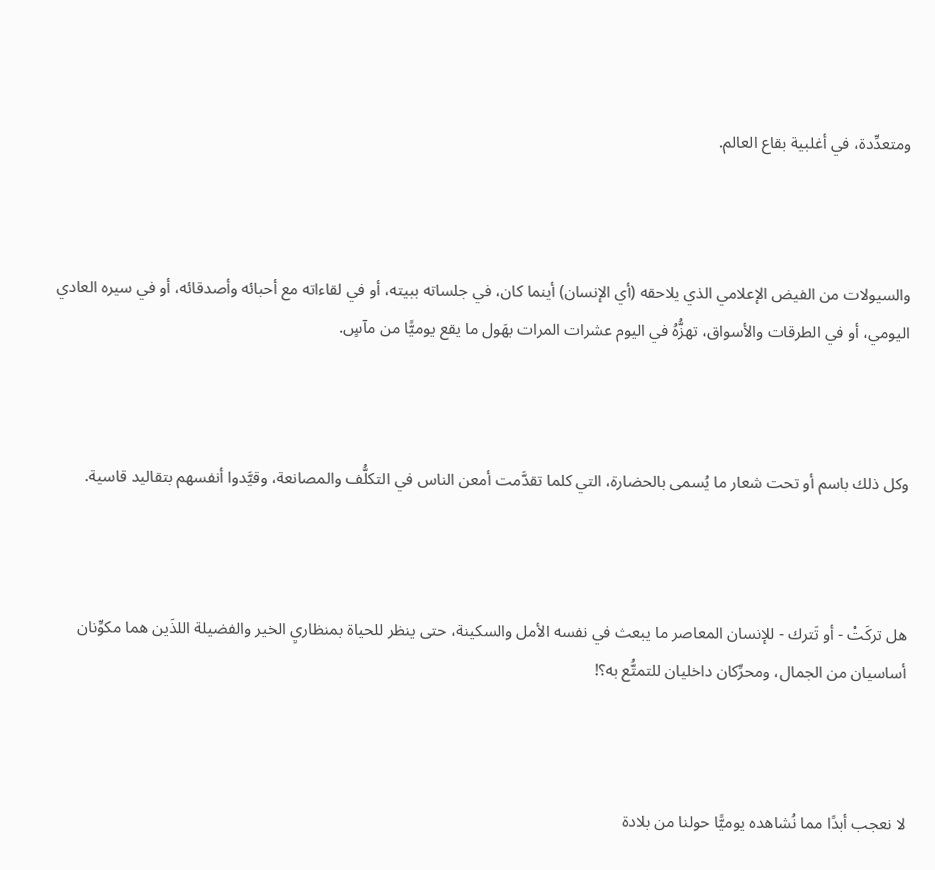ومتعدِّدة، في أغلبية بقاع العالم.



والسيولات من الفيض الإعلامي الذي يلاحقه (أي الإنسان) أينما كان، في جلساته ببيته، أو في لقاءاته مع أحبائه وأصدقائه، أو في سيره العادي اليومي، أو في الطرقات والأسواق، تهزُّهُ في اليوم عشرات المرات بهَول ما يقع يوميًّا من مآسٍ.



وكل ذلك باسم أو تحت شعار ما يُسمى بالحضارة، التي كلما تقدَّمت أمعن الناس في التكلُّف والمصانعة، وقيَّدوا أنفسهم بتقاليد قاسية.



هل تركَتْ - أو تَترك - للإنسان المعاصر ما يبعث في نفسه الأمل والسكينة، حتى ينظر للحياة بمنظاريِ الخير والفضيلة اللذَين هما مكوِّنان أساسيان من الجمال، ومحرِّكان داخليان للتمتُّع به؟!



لا نعجب أبدًا مما نُشاهده يوميًّا حولنا من بلادة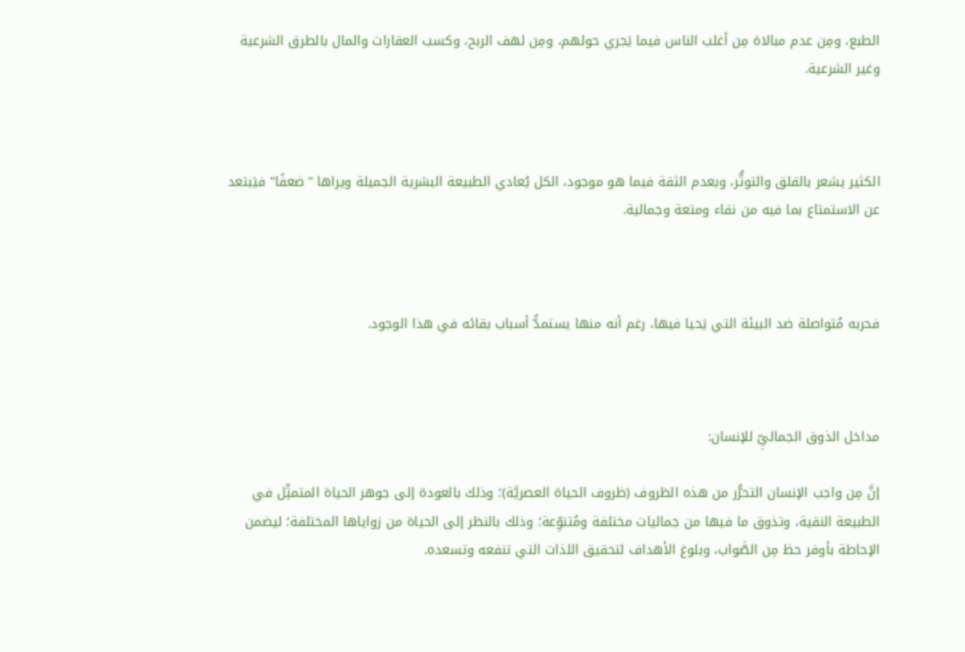الطبع، ومِن عدم مبالاة مِن أغلب الناس فيما يَجري حولهم، ومِن لهف الربح، وكسب العقارات والمال بالطرق الشرعية وغير الشرعية.



الكثير يشعر بالقلق والتوتُّر، وبعدم الثقة فيما هو موجود، الكل يُعادي الطبيعة البشرية الجميلة ويراها "ضعفًا" فيَبتعد عن الاستمتاع بما فيه من نقاء ومتعة وجمالية.



فحربه مُتواصلة ضد البيئة التي يَحيا فيها، رغم أنه منها يستمدُّ أسباب بقائه في هذا الوجود.



مداخل الذوق الجماليِّ للإنسان:

إنَّ مِن واجب الإنسان التحرُّر من هذه الظروف (ظروف الحياة العصريَّة)؛ وذلك بالعودة إلى جوهر الحياة المتمثِّل في الطبيعة النقية، وتذوق ما فيها من جماليات مختلفة ومُتنوِّعة؛ وذلك بالنظر إلى الحياة من زواياها المختلفة؛ ليضمن الإحاطة بأوفر حظ مِن الصَّواب، وبلوغ الأهداف لتحقيق اللذات التي تنفعه وتسعده.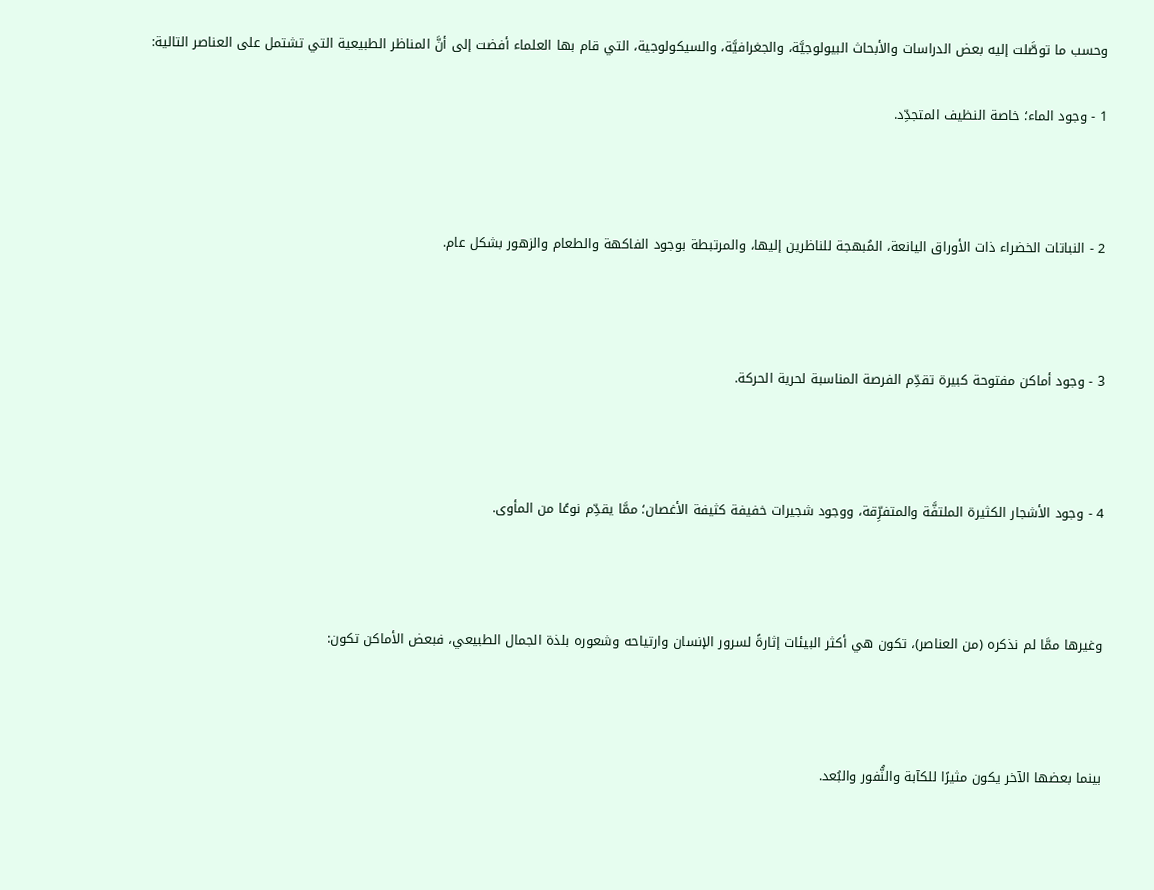وحسب ما توصَّلت إليه بعض الدراسات والأبحاث البيولوجيَّة، والجغرافيَّة، والسيكولوجية، التي قام بها العلماء أفضت إلى أنَّ المناظر الطبيعية التي تشتمل على العناصر التالية:

1 - وجود الماء؛ خاصة النظيف المتجدِّد.



2 - النباتات الخضراء ذات الأوراق اليانعة، المُبهجة للناظرين إليها، والمرتبطة بوجود الفاكهة والطعام والزهور بشكل عام.



3 - وجود أماكن مفتوحة كبيرة تقدِّم الفرصة المناسبة لحرية الحركة.



4 - وجود الأشجار الكثيرة الملتفَّة والمتفرِّقة، ووجود شجيرات خفيفة كثيفة الأغصان؛ ممَّا يقدِّم نوعًا من المأوى.



وغيرها ممَّا لم نذكره (من العناصر)، تكون هي أكثر البيئات إثارةً لسرور الإنسان وارتياحه وشعوره بلذة الجمال الطبيعي، فبعض الأماكن تكون:



بينما بعضها الآخر يكون مثيرًا للكآبة والنُّفور والبُعد.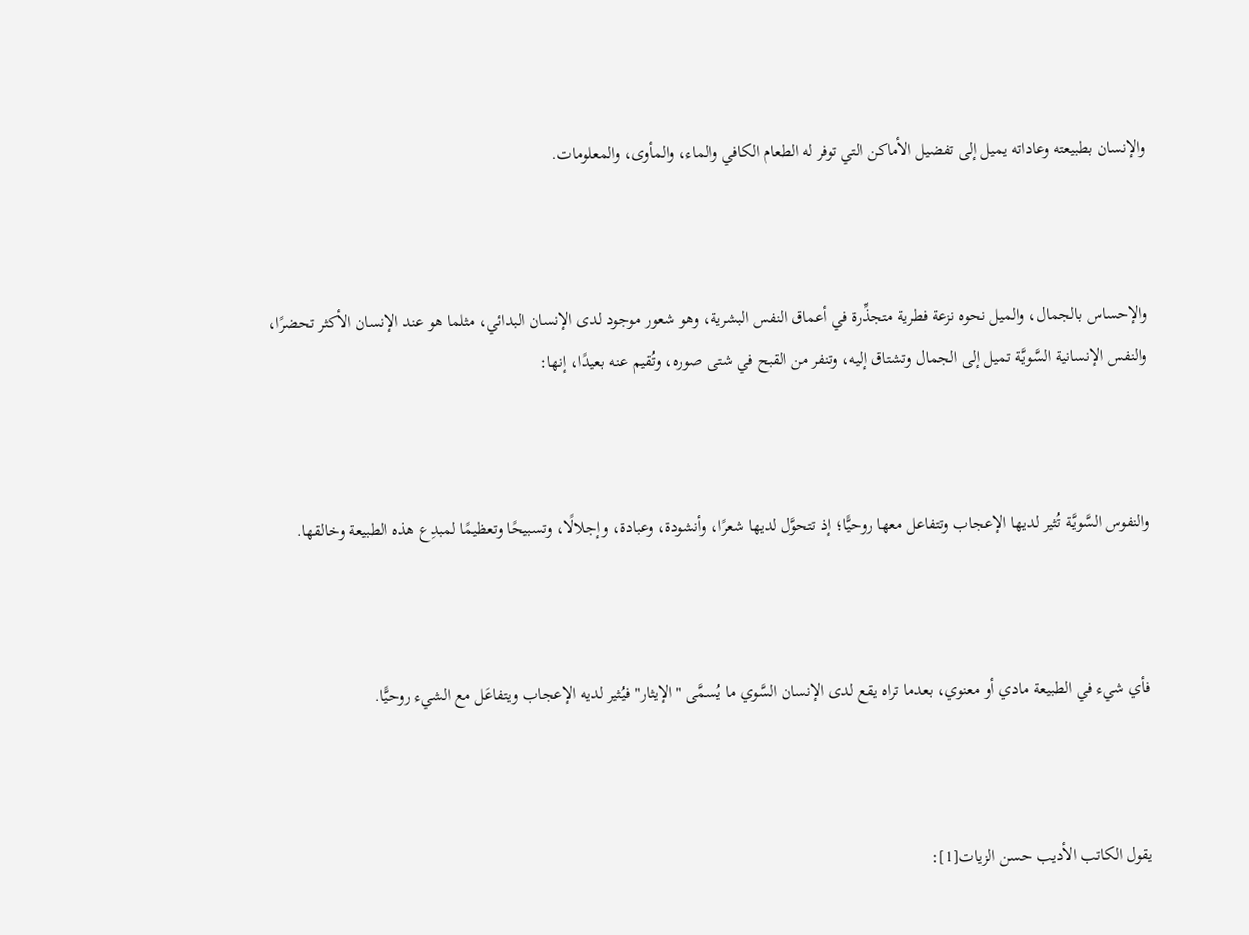والإنسان بطبيعته وعاداته يميل إلى تفضيل الأماكن التي توفر له الطعام الكافي والماء، والمأوى، والمعلومات.



والإحساس بالجمال، والميل نحوه نزعة فطرية متجذِّرة في أعماق النفس البشرية، وهو شعور موجود لدى الإنسان البدائي، مثلما هو عند الإنسان الأكثر تحضرًا، والنفس الإنسانية السَّويَّة تميل إلى الجمال وتشتاق إليه، وتنفر من القبح في شتى صوره، وتُقيم عنه بعيدًا، إنها:



والنفوس السَّويَّة تُثير لديها الإعجاب وتتفاعل معها روحيًّا؛ إذ تتحوَّل لديها شعرًا، وأنشودة، وعبادة، وإجلالًا، وتسبيحًا وتعظيمًا لمبدِع هذه الطبيعة وخالقها.



فأي شيء في الطبيعة مادي أو معنوي، بعدما تراه يقع لدى الإنسان السَّوي ما يُسمَّى "الإيثار" فيُثير لديه الإعجاب ويتفاعَل مع الشيء روحيًّا.



يقول الكاتب الأديب حسن الزيات[1]: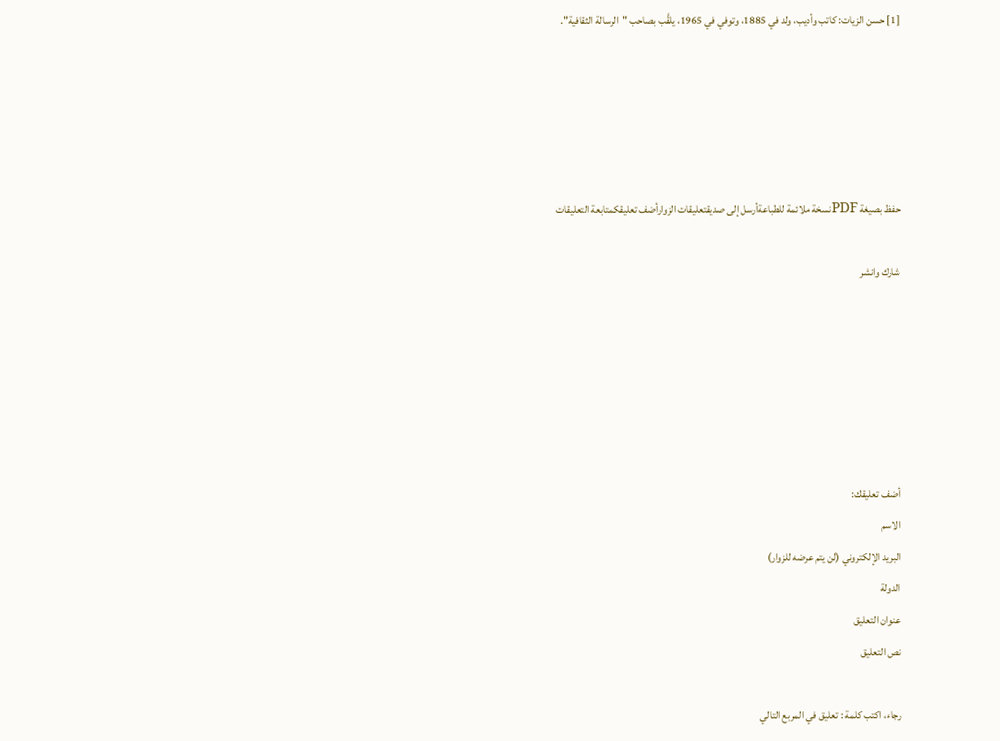[1] حسن الزيات: كاتب وأديب، ولد في 1885، وتوفي في 1965، يلقَّب بصاحب "الرسالة الثقافية".





حفظ بصيغة PDFنسخة ملائمة للطباعةأرسل إلى صديقتعليقات الزوارأضف تعليقكمتابعة التعليقات

شارك وانشر






أضف تعليقك:
الاسم
البريد الإلكتروني (لن يتم عرضه للزوار)
الدولة
عنوان التعليق
نص التعليق

رجاء، اكتب كلمة : تعليق في المربع التالي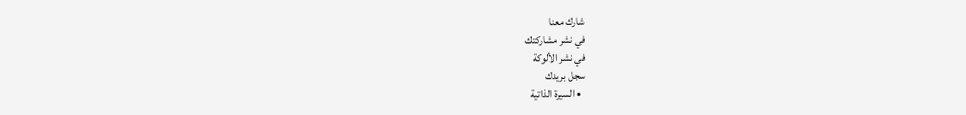شارك معنا
في نشر مشاركتك
في نشر الألوكة
سجل بريدك
  • السيرة الذاتية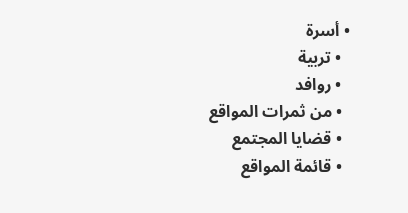• أسرة
  • تربية
  • روافد
  • من ثمرات المواقع
  • قضايا المجتمع
  • قائمة المواقع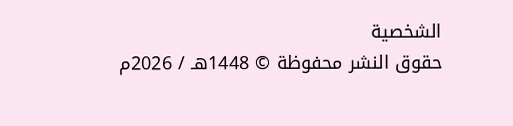الشخصية
حقوق النشر محفوظة © 1448هـ / 2026م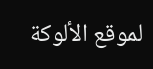لموقع الألوكة